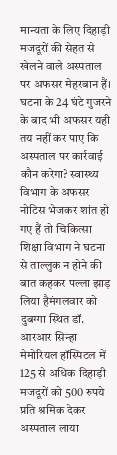मान्यता के लिए दिहाड़ी मजदूरों की सेहत से खेलने वाले अस्पताल पर अफसर मेहरबान हैं। घटना के 24 घंटे गुजरने के बाद भी अफसर यही तय नहीं कर पाए कि अस्पताल पर कार्रवाई कौन करेगा? स्वास्थ्य विभाग के अफसर नोटिस भेजकर शांत हो गए हैं तो चिकित्सा शिक्षा विभाग ने घटना से ताल्लुक न होने की बात कहकर पल्ला झाड़ लिया हैमंगलवार को दुबग्गा स्थित डॉ. आरआर सिन्हा मेमोरियल हॉस्पिटल में 125 से अधिक दिहाड़ी मजदूरों को 500 रुपये प्रति श्रमिक देकर अस्पताल लाया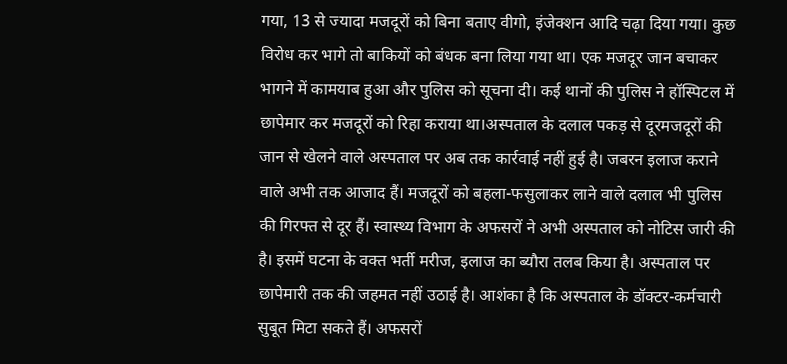गया, 13 से ज्यादा मजदूरों को बिना बताए वीगो, इंजेक्शन आदि चढ़ा दिया गया। कुछ विरोध कर भागे तो बाकियों को बंधक बना लिया गया था। एक मजदूर जान बचाकर भागने में कामयाब हुआ और पुलिस को सूचना दी। कई थानों की पुलिस ने हॉस्पिटल में छापेमार कर मजदूरों को रिहा कराया था।अस्पताल के दलाल पकड़ से दूरमजदूरों की जान से खेलने वाले अस्पताल पर अब तक कार्रवाई नहीं हुई है। जबरन इलाज कराने वाले अभी तक आजाद हैं। मजदूरों को बहला-फसुलाकर लाने वाले दलाल भी पुलिस की गिरफ्त से दूर हैं। स्वास्थ्य विभाग के अफसरों ने अभी अस्पताल को नोटिस जारी की है। इसमें घटना के वक्त भर्ती मरीज, इलाज का ब्यौरा तलब किया है। अस्पताल पर छापेमारी तक की जहमत नहीं उठाई है। आशंका है कि अस्पताल के डॉक्टर-कर्मचारी सुबूत मिटा सकते हैं। अफसरों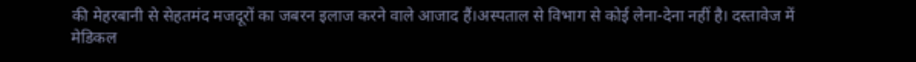की मेहरबानी से सेहतमंद मजदूरों का जबरन इलाज करने वाले आजाद हैं।अस्पताल से विभाग से कोई लेना-देना नहीं है। दस्तावेज में मेडिकल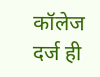कॉलेज दर्ज ही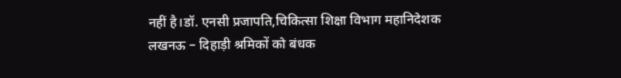नहीं है।डॉ. एनसी प्रजापति,चिकित्सा शिक्षा विभाग महानिदेशक
लखनऊ – दिहाड़ी श्रमिकों को बंधक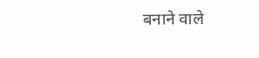बनाने वाले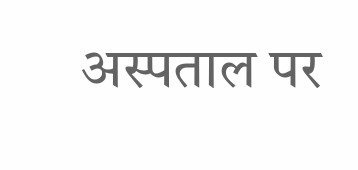अस्पताल पर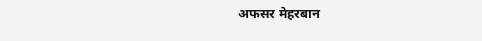अफसर मेहरबान